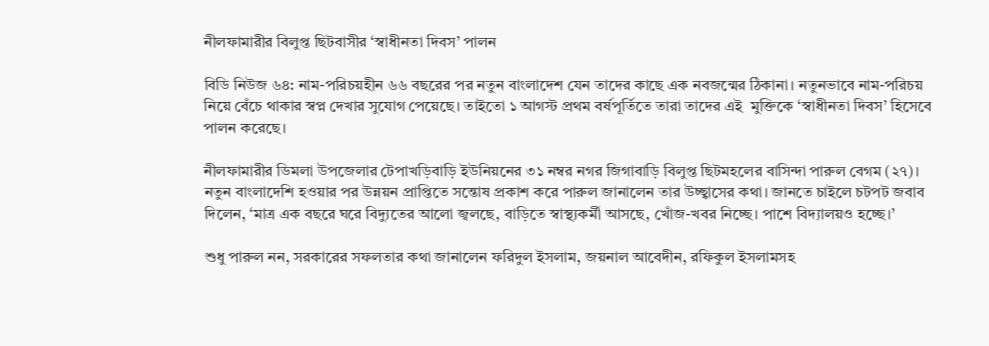নীলফামারীর বিলুপ্ত ছিটবাসীর ‘স্বাধীনতা দিবস’ পালন

বিডি নিউজ ৬৪: নাম-পরিচয়হীন ৬৬ বছরের পর নতুন বাংলাদেশ যেন তাদের কাছে এক নবজন্মের ঠিকানা। নতুনভাবে নাম-পরিচয় নিয়ে বেঁচে থাকার স্বপ্ন দেখার সুযোগ পেয়েছে। তাইতো ১ আগস্ট প্রথম বর্ষপূর্তিতে তারা তাদের এই  মুক্তিকে ‘স্বাধীনতা দিবস’ হিসেবে পালন করেছে।

নীলফামারীর ডিমলা উপজেলার টেপাখড়িবাড়ি ইউনিয়নের ৩১ নম্বর নগর জিগাবাড়ি বিলুপ্ত ছিটমহলের বাসিন্দা পারুল বেগম (২৭)। নতুন বাংলাদেশি হওয়ার পর উন্নয়ন প্রাপ্তিতে সন্তোষ প্রকাশ করে পারুল জানালেন তার উচ্ছ্বাসের কথা। জানতে চাইলে চটপট জবাব দিলেন, ‘মাত্র এক বছরে ঘরে বিদ্যুতের আলো জ্বলছে, বাড়িতে স্বাস্থ্যকর্মী আসছে, খোঁজ-খবর নিচ্ছে। পাশে বিদ্যালয়ও হচ্ছে।’

শুধু পারুল নন, সরকারের সফলতার কথা জানালেন ফরিদুল ইসলাম, জয়নাল আবেদীন, রফিকুল ইসলামসহ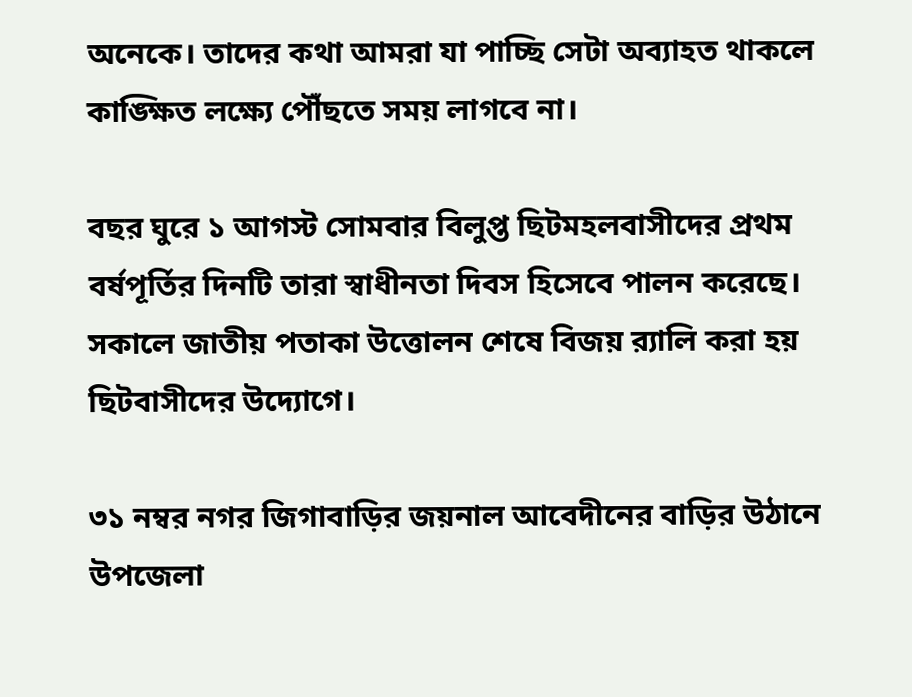অনেকে। তাদের কথা আমরা যা পাচ্ছি সেটা অব্যাহত থাকলে কাঙ্ক্ষিত লক্ষ্যে পৌঁছতে সময় লাগবে না।

বছর ঘুরে ১ আগস্ট সোমবার বিলুপ্ত ছিটমহলবাসীদের প্রথম বর্ষপূর্তির দিনটি তারা স্বাধীনতা দিবস হিসেবে পালন করেছে। সকালে জাতীয় পতাকা উত্তোলন শেষে বিজয় র‌্যালি করা হয় ছিটবাসীদের উদ্যোগে।

৩১ নম্বর নগর জিগাবাড়ির জয়নাল আবেদীনের বাড়ির উঠানে উপজেলা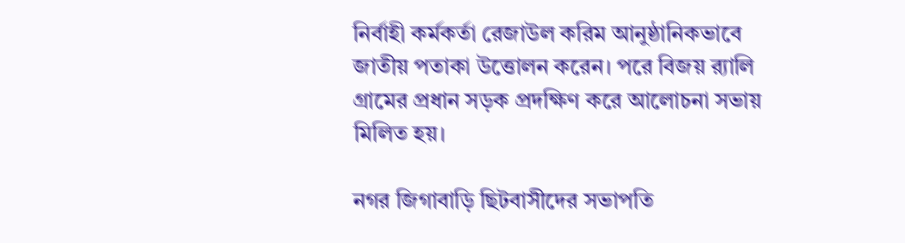নির্বাহী কর্মকর্তা রেজাউল করিম আনুষ্ঠানিকভাবে জাতীয় পতাকা উত্তোলন করেন। পরে বিজয় র‌্যালি গ্রামের প্রধান সড়ক প্রদক্ষিণ করে আলোচনা সভায় মিলিত হয়।

নগর জিগাবাড়ি ছিটবাসীদের সভাপতি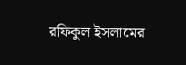রফিকুল ইসলামের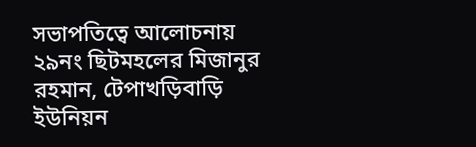সভাপতিত্বে আলোচনায় ২৯নং ছিটমহলের মিজানুর রহমান, টেপাখড়িবাড়ি ইউনিয়ন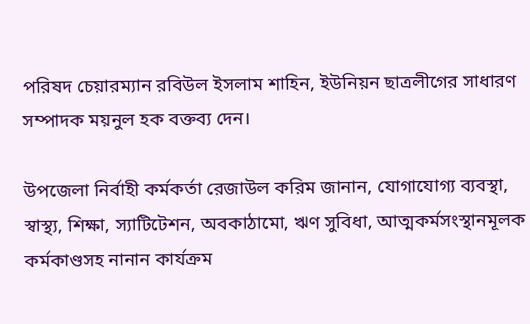পরিষদ চেয়ারম্যান রবিউল ইসলাম শাহিন, ইউনিয়ন ছাত্রলীগের সাধারণ সম্পাদক ময়নুল হক বক্তব্য দেন।

উপজেলা নির্বাহী কর্মকর্তা রেজাউল করিম জানান, যোগাযোগ্য ব্যবস্থা, স্বাস্থ্য, শিক্ষা, স্যাটিটেশন, অবকাঠামো, ঋণ সুবিধা, আত্মকর্মসংস্থানমূলক কর্মকাণ্ডসহ নানান কার্যক্রম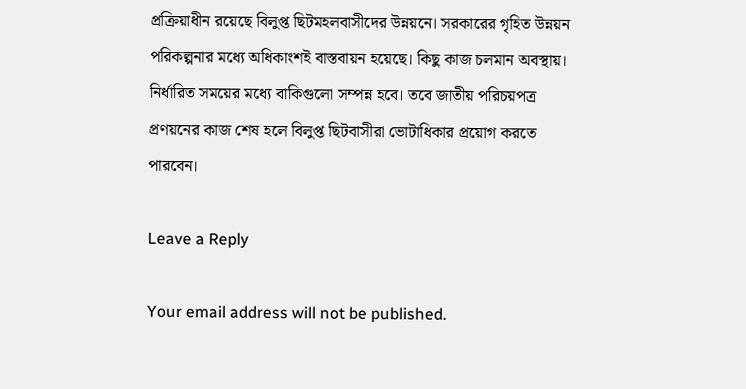প্রক্রিয়াধীন রয়েছে বিলুপ্ত ছিটমহলবাসীদের উন্নয়নে। সরকারের গৃহিত উন্নয়ন পরিকল্পনার মধ্যে অধিকাংশই বাস্তবায়ন হয়েছে। কিছু কাজ চলমান অবস্থায়। নির্ধারিত সময়ের মধ্যে বাকিগুলো সম্পন্ন হবে। তবে জাতীয় পরিচয়পত্র প্রণয়নের কাজ শেষ হলে বিলুপ্ত ছিটবাসীরা ভোটাধিকার প্রয়োগ করতে পারবেন।

Leave a Reply

Your email address will not be published.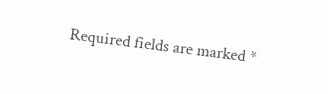Required fields are marked *